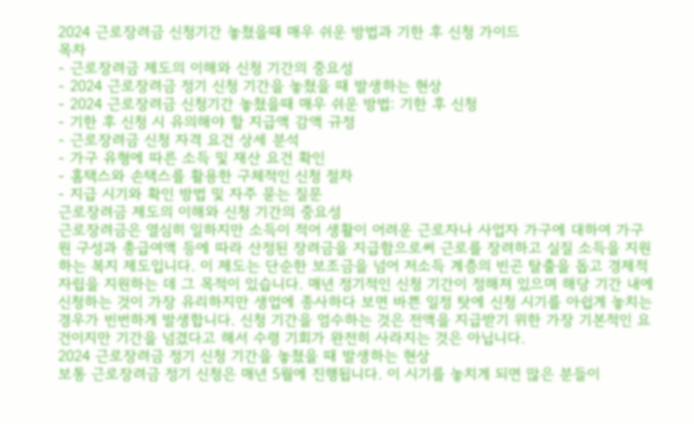2024 근로장려금 신청기간 놓쳤을때 매우 쉬운 방법과 기한 후 신청 가이드
목차
- 근로장려금 제도의 이해와 신청 기간의 중요성
- 2024 근로장려금 정기 신청 기간을 놓쳤을 때 발생하는 현상
- 2024 근로장려금 신청기간 놓쳤을때 매우 쉬운 방법: 기한 후 신청
- 기한 후 신청 시 유의해야 할 지급액 감액 규정
- 근로장려금 신청 자격 요건 상세 분석
- 가구 유형에 따른 소득 및 재산 요건 확인
- 홈택스와 손택스를 활용한 구체적인 신청 절차
- 지급 시기와 확인 방법 및 자주 묻는 질문
근로장려금 제도의 이해와 신청 기간의 중요성
근로장려금은 열심히 일하지만 소득이 적어 생활이 어려운 근로자나 사업자 가구에 대하여 가구원 구성과 총급여액 등에 따라 산정된 장려금을 지급함으로써 근로를 장려하고 실질 소득을 지원하는 복지 제도입니다. 이 제도는 단순한 보조금을 넘어 저소득 계층의 빈곤 탈출을 돕고 경제적 자립을 지원하는 데 그 목적이 있습니다. 매년 정기적인 신청 기간이 정해져 있으며 해당 기간 내에 신청하는 것이 가장 유리하지만 생업에 종사하다 보면 바쁜 일정 탓에 신청 시기를 아쉽게 놓치는 경우가 빈번하게 발생합니다. 신청 기간을 엄수하는 것은 전액을 지급받기 위한 가장 기본적인 요건이지만 기간을 넘겼다고 해서 수령 기회가 완전히 사라지는 것은 아닙니다.
2024 근로장려금 정기 신청 기간을 놓쳤을 때 발생하는 현상
보통 근로장려금 정기 신청은 매년 5월에 진행됩니다. 이 시기를 놓치게 되면 많은 분들이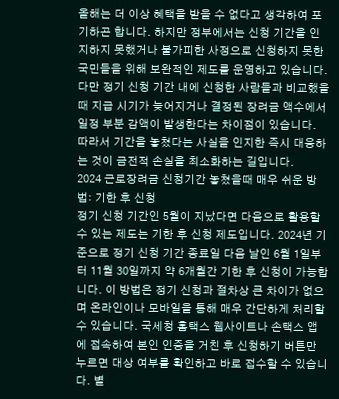올해는 더 이상 혜택을 받을 수 없다고 생각하여 포기하곤 합니다. 하지만 정부에서는 신청 기간을 인지하지 못했거나 불가피한 사정으로 신청하지 못한 국민들을 위해 보완적인 제도를 운영하고 있습니다. 다만 정기 신청 기간 내에 신청한 사람들과 비교했을 때 지급 시기가 늦어지거나 결정된 장려금 액수에서 일정 부분 감액이 발생한다는 차이점이 있습니다. 따라서 기간을 놓쳤다는 사실을 인지한 즉시 대응하는 것이 금전적 손실을 최소화하는 길입니다.
2024 근로장려금 신청기간 놓쳤을때 매우 쉬운 방법: 기한 후 신청
정기 신청 기간인 5월이 지났다면 다음으로 활용할 수 있는 제도는 기한 후 신청 제도입니다. 2024년 기준으로 정기 신청 기간 종료일 다음 날인 6월 1일부터 11월 30일까지 약 6개월간 기한 후 신청이 가능합니다. 이 방법은 정기 신청과 절차상 큰 차이가 없으며 온라인이나 모바일을 통해 매우 간단하게 처리할 수 있습니다. 국세청 홈택스 웹사이트나 손택스 앱에 접속하여 본인 인증을 거친 후 신청하기 버튼만 누르면 대상 여부를 확인하고 바로 접수할 수 있습니다. 별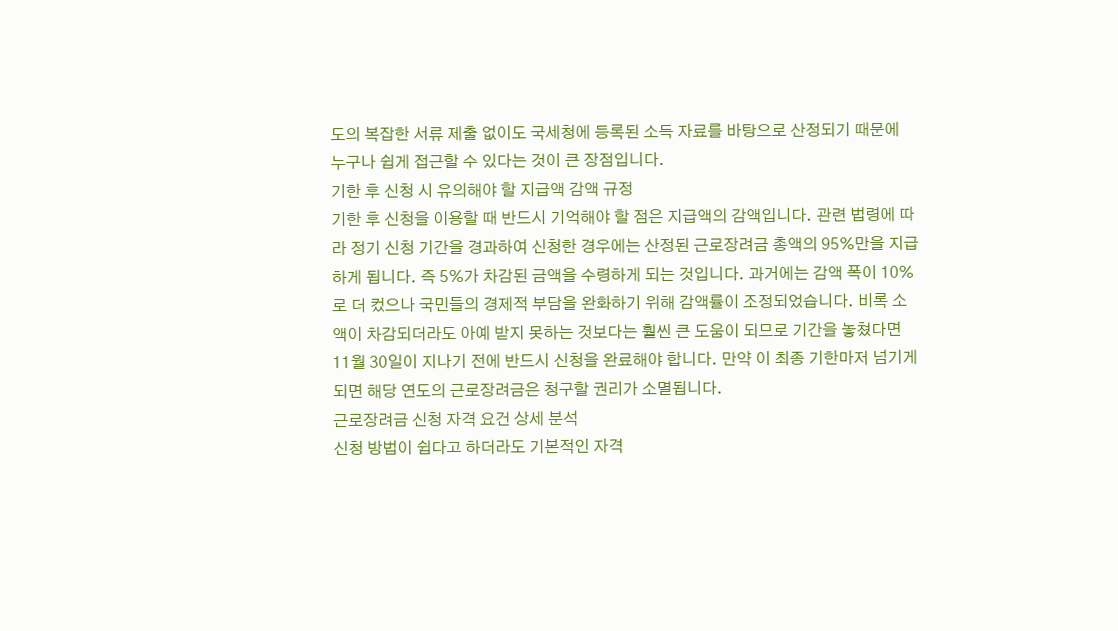도의 복잡한 서류 제출 없이도 국세청에 등록된 소득 자료를 바탕으로 산정되기 때문에 누구나 쉽게 접근할 수 있다는 것이 큰 장점입니다.
기한 후 신청 시 유의해야 할 지급액 감액 규정
기한 후 신청을 이용할 때 반드시 기억해야 할 점은 지급액의 감액입니다. 관련 법령에 따라 정기 신청 기간을 경과하여 신청한 경우에는 산정된 근로장려금 총액의 95%만을 지급하게 됩니다. 즉 5%가 차감된 금액을 수령하게 되는 것입니다. 과거에는 감액 폭이 10%로 더 컸으나 국민들의 경제적 부담을 완화하기 위해 감액률이 조정되었습니다. 비록 소액이 차감되더라도 아예 받지 못하는 것보다는 훨씬 큰 도움이 되므로 기간을 놓쳤다면 11월 30일이 지나기 전에 반드시 신청을 완료해야 합니다. 만약 이 최종 기한마저 넘기게 되면 해당 연도의 근로장려금은 청구할 권리가 소멸됩니다.
근로장려금 신청 자격 요건 상세 분석
신청 방법이 쉽다고 하더라도 기본적인 자격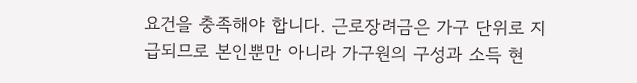요건을 충족해야 합니다. 근로장려금은 가구 단위로 지급되므로 본인뿐만 아니라 가구원의 구성과 소득 현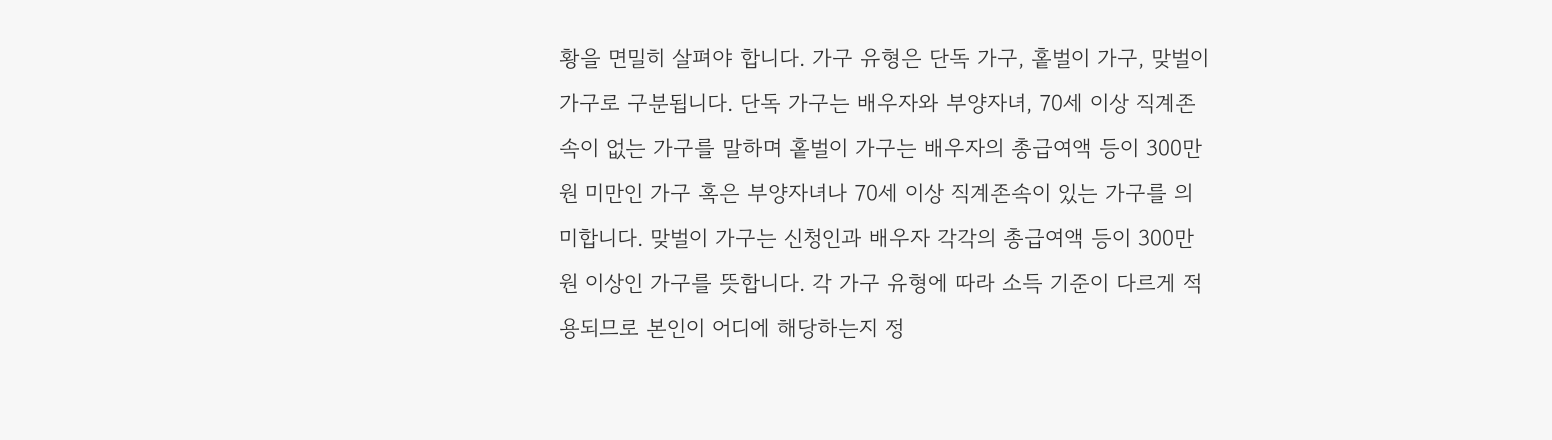황을 면밀히 살펴야 합니다. 가구 유형은 단독 가구, 홑벌이 가구, 맞벌이 가구로 구분됩니다. 단독 가구는 배우자와 부양자녀, 70세 이상 직계존속이 없는 가구를 말하며 홑벌이 가구는 배우자의 총급여액 등이 300만 원 미만인 가구 혹은 부양자녀나 70세 이상 직계존속이 있는 가구를 의미합니다. 맞벌이 가구는 신청인과 배우자 각각의 총급여액 등이 300만 원 이상인 가구를 뜻합니다. 각 가구 유형에 따라 소득 기준이 다르게 적용되므로 본인이 어디에 해당하는지 정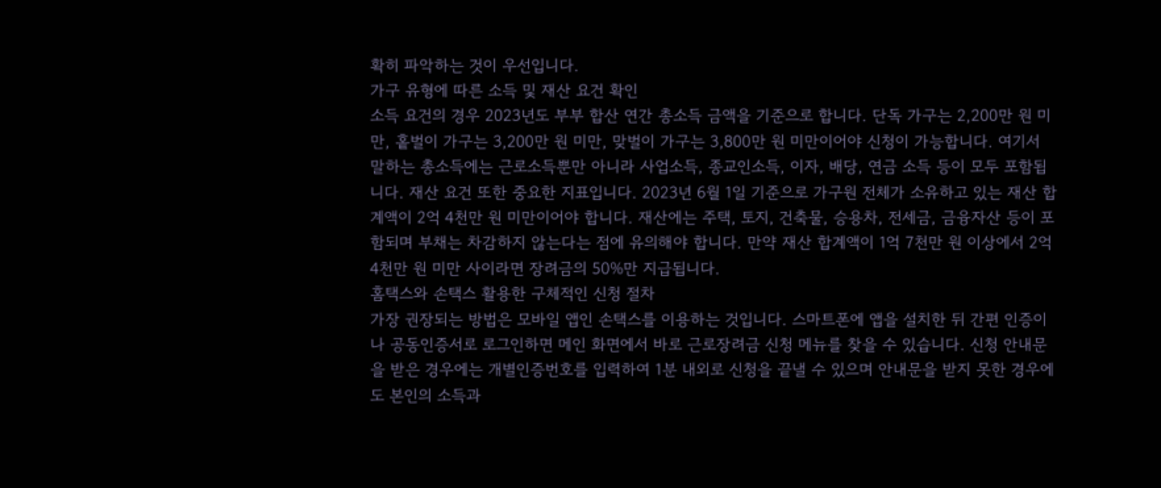확히 파악하는 것이 우선입니다.
가구 유형에 따른 소득 및 재산 요건 확인
소득 요건의 경우 2023년도 부부 합산 연간 총소득 금액을 기준으로 합니다. 단독 가구는 2,200만 원 미만, 홑벌이 가구는 3,200만 원 미만, 맞벌이 가구는 3,800만 원 미만이어야 신청이 가능합니다. 여기서 말하는 총소득에는 근로소득뿐만 아니라 사업소득, 종교인소득, 이자, 배당, 연금 소득 등이 모두 포함됩니다. 재산 요건 또한 중요한 지표입니다. 2023년 6월 1일 기준으로 가구원 전체가 소유하고 있는 재산 합계액이 2억 4천만 원 미만이어야 합니다. 재산에는 주택, 토지, 건축물, 승용차, 전세금, 금융자산 등이 포함되며 부채는 차감하지 않는다는 점에 유의해야 합니다. 만약 재산 합계액이 1억 7천만 원 이상에서 2억 4천만 원 미만 사이라면 장려금의 50%만 지급됩니다.
홈택스와 손택스 활용한 구체적인 신청 절차
가장 권장되는 방법은 모바일 앱인 손택스를 이용하는 것입니다. 스마트폰에 앱을 설치한 뒤 간편 인증이나 공동인증서로 로그인하면 메인 화면에서 바로 근로장려금 신청 메뉴를 찾을 수 있습니다. 신청 안내문을 받은 경우에는 개별인증번호를 입력하여 1분 내외로 신청을 끝낼 수 있으며 안내문을 받지 못한 경우에도 본인의 소득과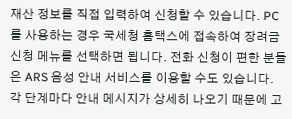재산 정보를 직접 입력하여 신청할 수 있습니다. PC를 사용하는 경우 국세청 홈택스에 접속하여 장려금 신청 메뉴를 선택하면 됩니다. 전화 신청이 편한 분들은 ARS 음성 안내 서비스를 이용할 수도 있습니다. 각 단계마다 안내 메시지가 상세히 나오기 때문에 고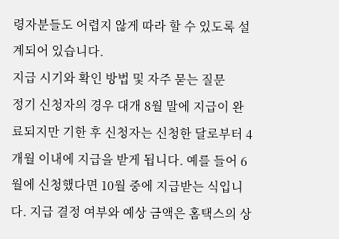령자분들도 어렵지 않게 따라 할 수 있도록 설계되어 있습니다.
지급 시기와 확인 방법 및 자주 묻는 질문
정기 신청자의 경우 대개 8월 말에 지급이 완료되지만 기한 후 신청자는 신청한 달로부터 4개월 이내에 지급을 받게 됩니다. 예를 들어 6월에 신청했다면 10월 중에 지급받는 식입니다. 지급 결정 여부와 예상 금액은 홈택스의 상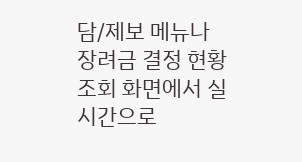담/제보 메뉴나 장려금 결정 현황 조회 화면에서 실시간으로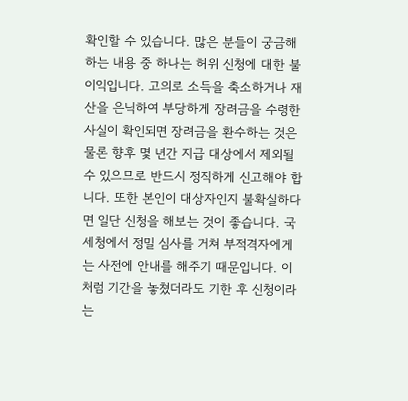확인할 수 있습니다. 많은 분들이 궁금해하는 내용 중 하나는 허위 신청에 대한 불이익입니다. 고의로 소득을 축소하거나 재산을 은닉하여 부당하게 장려금을 수령한 사실이 확인되면 장려금을 환수하는 것은 물론 향후 몇 년간 지급 대상에서 제외될 수 있으므로 반드시 정직하게 신고해야 합니다. 또한 본인이 대상자인지 불확실하다면 일단 신청을 해보는 것이 좋습니다. 국세청에서 정밀 심사를 거쳐 부적격자에게는 사전에 안내를 해주기 때문입니다. 이처럼 기간을 놓쳤더라도 기한 후 신청이라는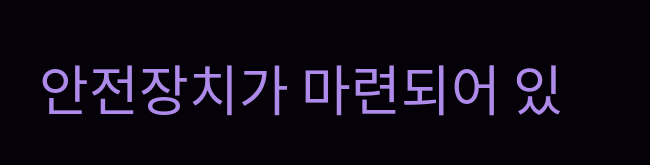안전장치가 마련되어 있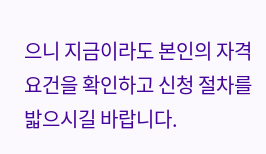으니 지금이라도 본인의 자격 요건을 확인하고 신청 절차를 밟으시길 바랍니다.